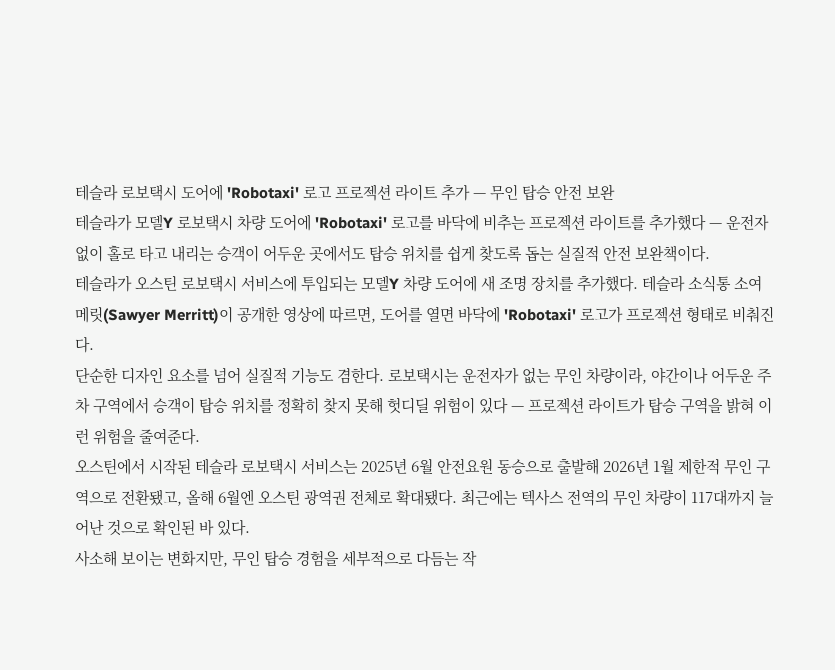테슬라 로보택시 도어에 'Robotaxi' 로고 프로젝션 라이트 추가 — 무인 탑승 안전 보완
테슬라가 모델Y 로보택시 차량 도어에 'Robotaxi' 로고를 바닥에 비추는 프로젝션 라이트를 추가했다 — 운전자 없이 홀로 타고 내리는 승객이 어두운 곳에서도 탑승 위치를 쉽게 찾도록 돕는 실질적 안전 보완책이다.
테슬라가 오스틴 로보택시 서비스에 투입되는 모델Y 차량 도어에 새 조명 장치를 추가했다. 테슬라 소식통 소여 메릿(Sawyer Merritt)이 공개한 영상에 따르면, 도어를 열면 바닥에 'Robotaxi' 로고가 프로젝션 형태로 비춰진다.
단순한 디자인 요소를 넘어 실질적 기능도 겸한다. 로보택시는 운전자가 없는 무인 차량이라, 야간이나 어두운 주차 구역에서 승객이 탑승 위치를 정확히 찾지 못해 헛디딜 위험이 있다 — 프로젝션 라이트가 탑승 구역을 밝혀 이런 위험을 줄여준다.
오스틴에서 시작된 테슬라 로보택시 서비스는 2025년 6월 안전요원 동승으로 출발해 2026년 1월 제한적 무인 구역으로 전환됐고, 올해 6월엔 오스틴 광역권 전체로 확대됐다. 최근에는 텍사스 전역의 무인 차량이 117대까지 늘어난 것으로 확인된 바 있다.
사소해 보이는 변화지만, 무인 탑승 경험을 세부적으로 다듬는 작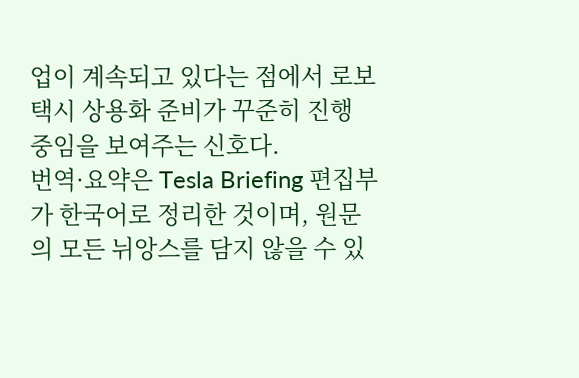업이 계속되고 있다는 점에서 로보택시 상용화 준비가 꾸준히 진행 중임을 보여주는 신호다.
번역·요약은 Tesla Briefing 편집부가 한국어로 정리한 것이며, 원문의 모든 뉘앙스를 담지 않을 수 있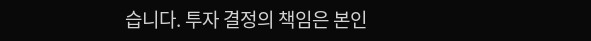습니다. 투자 결정의 책임은 본인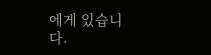에게 있습니다.